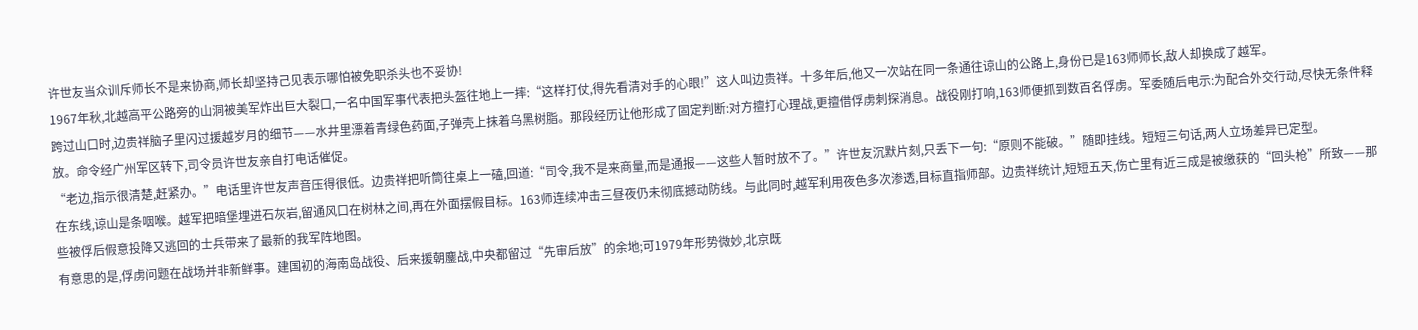许世友当众训斥师长不是来协商,师长却坚持己见表示哪怕被免职杀头也不妥协!
1967年秋,北越高平公路旁的山洞被美军炸出巨大裂口,一名中国军事代表把头盔往地上一摔:“这样打仗,得先看清对手的心眼!”这人叫边贵祥。十多年后,他又一次站在同一条通往谅山的公路上,身份已是163师师长,敌人却换成了越军。
跨过山口时,边贵祥脑子里闪过援越岁月的细节——水井里漂着青绿色药面,子弹壳上抹着乌黑树脂。那段经历让他形成了固定判断:对方擅打心理战,更擅借俘虏刺探消息。战役刚打响,163师便抓到数百名俘虏。军委随后电示:为配合外交行动,尽快无条件释放。命令经广州军区转下,司令员许世友亲自打电话催促。
“老边,指示很清楚,赶紧办。”电话里许世友声音压得很低。边贵祥把听筒往桌上一磕,回道:“司令,我不是来商量,而是通报——这些人暂时放不了。”许世友沉默片刻,只丢下一句:“原则不能破。”随即挂线。短短三句话,两人立场差异已定型。
在东线,谅山是条咽喉。越军把暗堡埋进石灰岩,留通风口在树林之间,再在外面摆假目标。163师连续冲击三昼夜仍未彻底撼动防线。与此同时,越军利用夜色多次渗透,目标直指师部。边贵祥统计,短短五天,伤亡里有近三成是被缴获的“回头枪”所致——那些被俘后假意投降又逃回的士兵带来了最新的我军阵地图。
有意思的是,俘虏问题在战场并非新鲜事。建国初的海南岛战役、后来援朝鏖战,中央都留过“先审后放”的余地;可1979年形势微妙,北京既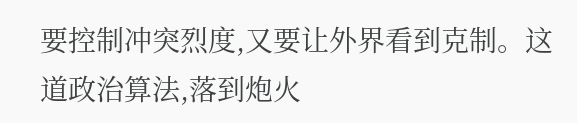要控制冲突烈度,又要让外界看到克制。这道政治算法,落到炮火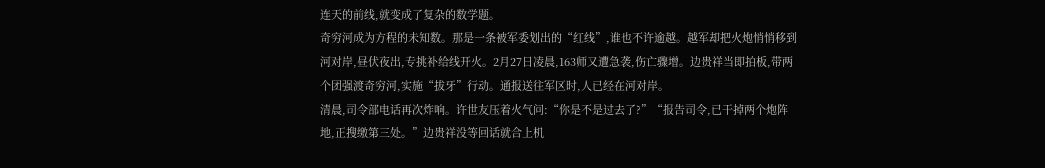连天的前线,就变成了复杂的数学题。
奇穷河成为方程的未知数。那是一条被军委划出的“红线”,谁也不许逾越。越军却把火炮悄悄移到河对岸,昼伏夜出,专挑补给线开火。2月27日凌晨,163师又遭急袭,伤亡骤增。边贵祥当即拍板,带两个团强渡奇穷河,实施“拔牙”行动。通报送往军区时,人已经在河对岸。
清晨,司令部电话再次炸响。许世友压着火气问:“你是不是过去了?”“报告司令,已干掉两个炮阵地,正搜缴第三处。”边贵祥没等回话就合上机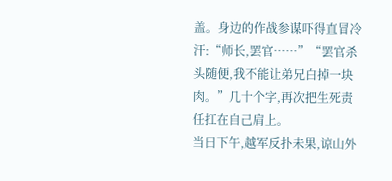盖。身边的作战参谋吓得直冒冷汗:“师长,罢官……”“罢官杀头随便,我不能让弟兄白掉一块肉。”几十个字,再次把生死责任扛在自己肩上。
当日下午,越军反扑未果,谅山外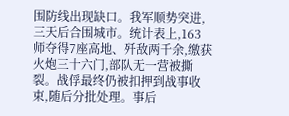围防线出现缺口。我军顺势突进,三天后合围城市。统计表上,163师夺得7座高地、歼敌两千余,缴获火炮三十六门,部队无一营被撕裂。战俘最终仍被扣押到战事收束,随后分批处理。事后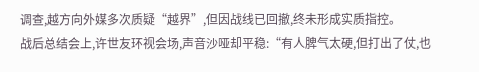调查,越方向外媒多次质疑“越界”,但因战线已回撤,终未形成实质指控。
战后总结会上,许世友环视会场,声音沙哑却平稳:“有人脾气太硬,但打出了仗,也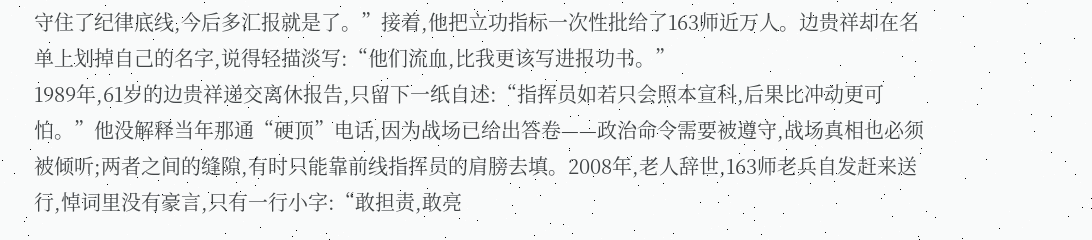守住了纪律底线,今后多汇报就是了。”接着,他把立功指标一次性批给了163师近万人。边贵祥却在名单上划掉自己的名字,说得轻描淡写:“他们流血,比我更该写进报功书。”
1989年,61岁的边贵祥递交离休报告,只留下一纸自述:“指挥员如若只会照本宣科,后果比冲动更可怕。”他没解释当年那通“硬顶”电话,因为战场已给出答卷——政治命令需要被遵守,战场真相也必须被倾听;两者之间的缝隙,有时只能靠前线指挥员的肩膀去填。2008年,老人辞世,163师老兵自发赶来送行,悼词里没有豪言,只有一行小字:“敢担责,敢亮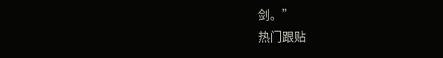剑。”
热门跟贴